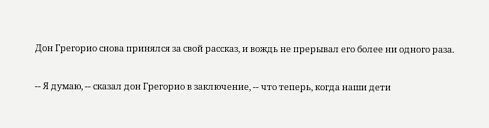Дон Грегорио снова принялся за свой рассказ, и вождь не прерывал его более ни одного раза.

-- Я думаю, -- сказал дон Грегорио в заключение, -- что теперь, когда наши дети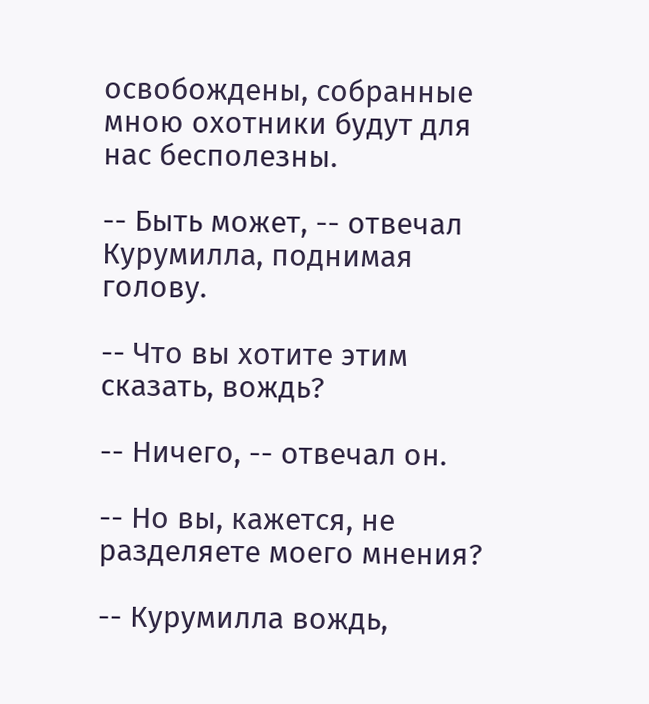освобождены, собранные мною охотники будут для нас бесполезны.

-- Быть может, -- отвечал Курумилла, поднимая голову.

-- Что вы хотите этим сказать, вождь?

-- Ничего, -- отвечал он.

-- Но вы, кажется, не разделяете моего мнения?

-- Курумилла вождь,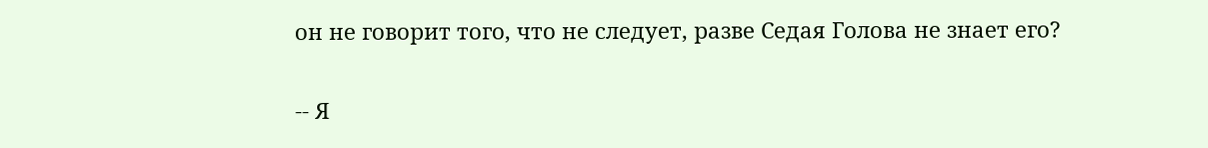он не говорит того, что не следует, разве Седая Голова не знает его?

-- Я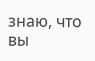знаю, что вы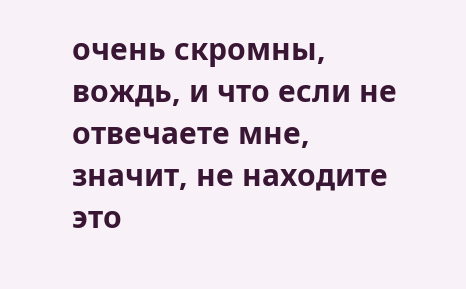очень скромны, вождь, и что если не отвечаете мне, значит, не находите это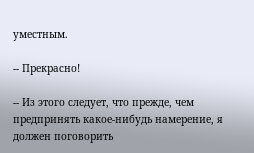уместным.

-- Прекрасно!

-- Из этого следует, что прежде, чем предпринять какое-нибудь намерение, я должен поговорить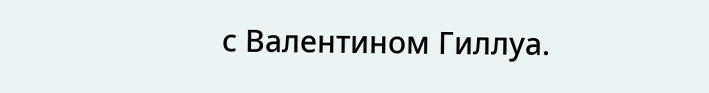с Валентином Гиллуа.